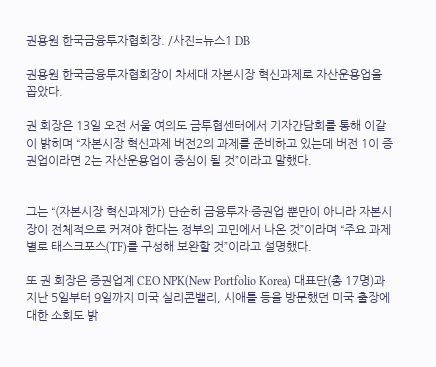권용원 한국금융투자협회장. /사진=뉴스1 DB

권용원 한국금융투자협회장이 차세대 자본시장 혁신과제로 자산운용업을 꼽았다.

권 회장은 13일 오전 서울 여의도 금투협센터에서 기자간담회를 통해 이같이 밝히며 “자본시장 혁신과제 버전2의 과제를 준비하고 있는데 버전 1이 증권업이라면 2는 자산운용업이 중심이 될 것”이라고 말했다.


그는 “(자본시장 혁신과제가) 단순히 금융투자·증권업 뿐만이 아니라 자본시장이 전체적으로 커져야 한다는 정부의 고민에서 나온 것”이라며 “주요 과제별로 태스크포스(TF)를 구성해 보완할 것”이라고 설명했다.

또 권 회장은 증권업계 CEO NPK(New Portfolio Korea) 대표단(총 17명)과 지난 5일부터 9일까지 미국 실리콘밸리, 시애틀 등을 방문했던 미국 출장에 대한 소회도 밝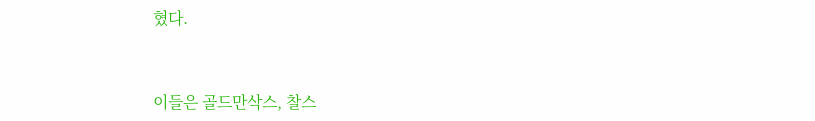혔다.


이들은 골드만삭스, 찰스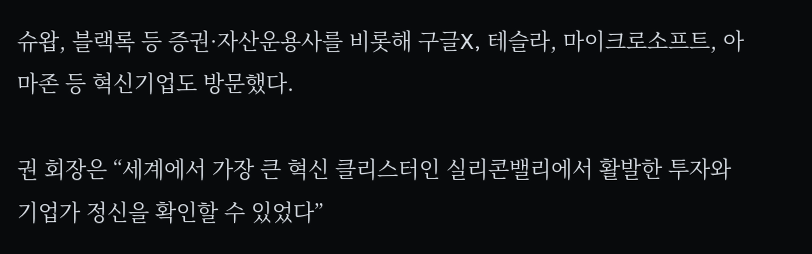슈왑, 블랙록 등 증권·자산운용사를 비롯해 구글X, 테슬라, 마이크로소프트, 아마존 등 혁신기업도 방문했다.

권 회장은 “세계에서 가장 큰 혁신 클리스터인 실리콘밸리에서 활발한 투자와 기업가 정신을 확인할 수 있었다”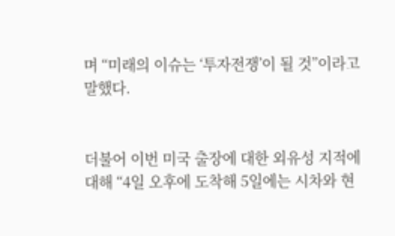며 “미래의 이슈는 ‘투자전쟁’이 될 것”이라고 말했다.


더불어 이번 미국 출장에 대한 외유성 지적에 대해 “4일 오후에 도착해 5일에는 시차와 현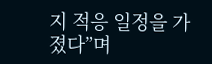지 적응 일정을 가졌다”며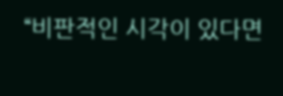“비판적인 시각이 있다면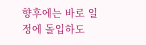향후에는 바로 일정에 돌입하도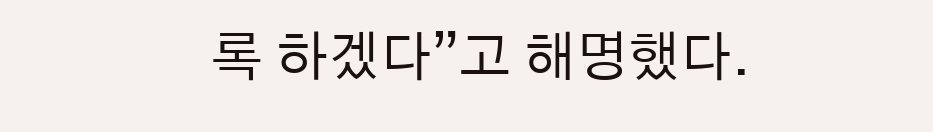록 하겠다”고 해명했다.